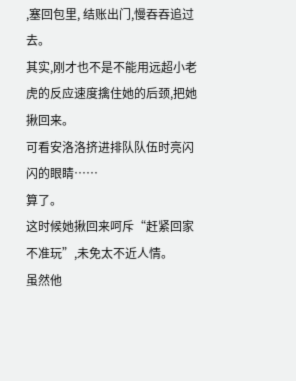,塞回包里, 结账出门,慢吞吞追过去。
其实,刚才也不是不能用远超小老虎的反应速度擒住她的后颈,把她揪回来。
可看安洛洛挤进排队队伍时亮闪闪的眼睛……
算了。
这时候她揪回来呵斥“赶紧回家不准玩”,未免太不近人情。
虽然他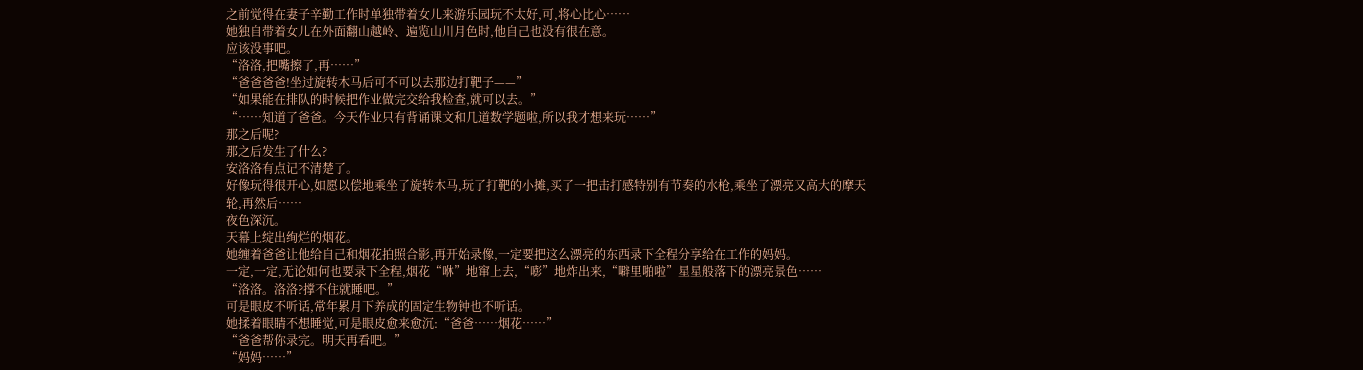之前觉得在妻子辛勤工作时单独带着女儿来游乐园玩不太好,可,将心比心……
她独自带着女儿在外面翻山越岭、遍览山川月色时,他自己也没有很在意。
应该没事吧。
“洛洛,把嘴擦了,再……”
“爸爸爸爸!坐过旋转木马后可不可以去那边打靶子——”
“如果能在排队的时候把作业做完交给我检查,就可以去。”
“……知道了爸爸。今天作业只有背诵课文和几道数学题啦,所以我才想来玩……”
那之后呢?
那之后发生了什么?
安洛洛有点记不清楚了。
好像玩得很开心,如愿以偿地乘坐了旋转木马,玩了打靶的小摊,买了一把击打感特别有节奏的水枪,乘坐了漂亮又高大的摩天轮,再然后……
夜色深沉。
天幕上绽出绚烂的烟花。
她缠着爸爸让他给自己和烟花拍照合影,再开始录像,一定要把这么漂亮的东西录下全程分享给在工作的妈妈。
一定,一定,无论如何也要录下全程,烟花“咻”地窜上去,“嘭”地炸出来,“噼里啪啦”星星般落下的漂亮景色……
“洛洛。洛洛?撑不住就睡吧。”
可是眼皮不听话,常年累月下养成的固定生物钟也不听话。
她揉着眼睛不想睡觉,可是眼皮愈来愈沉:“爸爸……烟花……”
“爸爸帮你录完。明天再看吧。”
“妈妈……”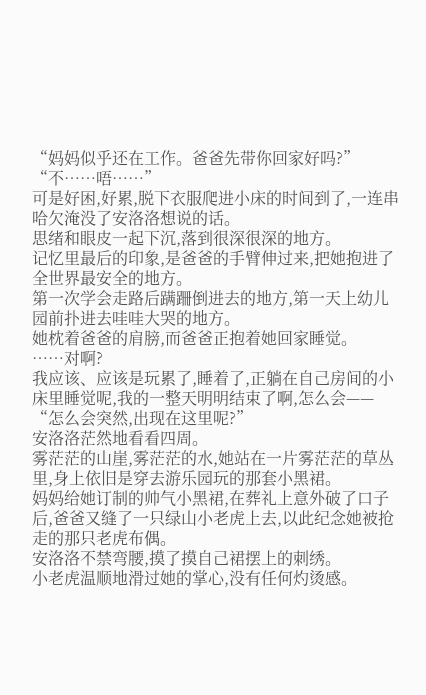“妈妈似乎还在工作。爸爸先带你回家好吗?”
“不……唔……”
可是好困,好累,脱下衣服爬进小床的时间到了,一连串哈欠淹没了安洛洛想说的话。
思绪和眼皮一起下沉,落到很深很深的地方。
记忆里最后的印象,是爸爸的手臂伸过来,把她抱进了全世界最安全的地方。
第一次学会走路后蹒跚倒进去的地方,第一天上幼儿园前扑进去哇哇大哭的地方。
她枕着爸爸的肩膀,而爸爸正抱着她回家睡觉。
……对啊?
我应该、应该是玩累了,睡着了,正躺在自己房间的小床里睡觉呢,我的一整天明明结束了啊,怎么会——
“怎么会突然,出现在这里呢?”
安洛洛茫然地看看四周。
雾茫茫的山崖,雾茫茫的水,她站在一片雾茫茫的草丛里,身上依旧是穿去游乐园玩的那套小黑裙。
妈妈给她订制的帅气小黑裙,在葬礼上意外破了口子后,爸爸又缝了一只绿山小老虎上去,以此纪念她被抢走的那只老虎布偶。
安洛洛不禁弯腰,摸了摸自己裙摆上的刺绣。
小老虎温顺地滑过她的掌心,没有任何灼烫感。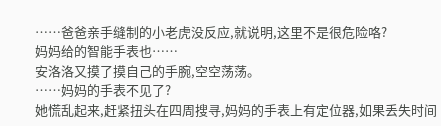……爸爸亲手缝制的小老虎没反应,就说明,这里不是很危险咯?
妈妈给的智能手表也……
安洛洛又摸了摸自己的手腕,空空荡荡。
……妈妈的手表不见了?
她慌乱起来,赶紧扭头在四周搜寻,妈妈的手表上有定位器,如果丢失时间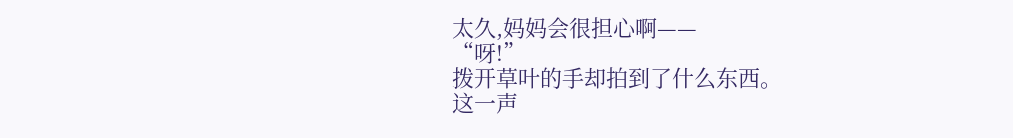太久,妈妈会很担心啊——
“呀!”
拨开草叶的手却拍到了什么东西。
这一声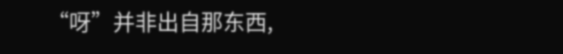“呀”并非出自那东西,